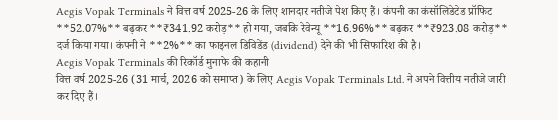Aegis Vopak Terminals ने वित्त वर्ष 2025-26 के लिए शानदार नतीजे पेश किए हैं। कंपनी का कंसॉलिडेटेड प्रॉफिट **52.07%** बढ़कर **₹341.92 करोड़** हो गया, जबकि रेवेन्यू **16.96%** बढ़कर **₹923.08 करोड़** दर्ज किया गया। कंपनी ने **2%** का फाइनल डिविडेंड (dividend) देने की भी सिफारिश की है।
Aegis Vopak Terminals की रिकॉर्ड मुनाफे की कहानी
वित्त वर्ष 2025-26 (31 मार्च, 2026 को समाप्त) के लिए Aegis Vopak Terminals Ltd. ने अपने वित्तीय नतीजे जारी कर दिए हैं।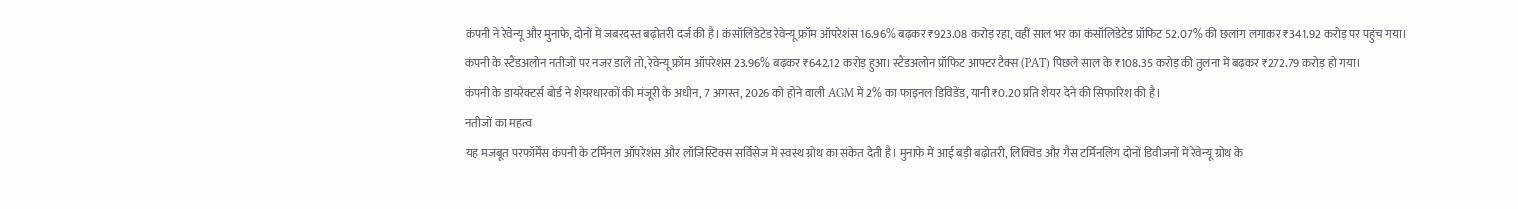कंपनी ने रेवेन्यू और मुनाफे, दोनों में जबरदस्त बढ़ोतरी दर्ज की है। कंसॉलिडेटेड रेवेन्यू फ्रॉम ऑपरेशंस 16.96% बढ़कर ₹923.08 करोड़ रहा, वहीं साल भर का कंसॉलिडेटेड प्रॉफिट 52.07% की छलांग लगाकर ₹341.92 करोड़ पर पहुंच गया।
कंपनी के स्टैंडअलोन नतीजों पर नजर डालें तो, रेवेन्यू फ्रॉम ऑपरेशंस 23.96% बढ़कर ₹642.12 करोड़ हुआ। स्टैंडअलोन प्रॉफिट आफ्टर टैक्स (PAT) पिछले साल के ₹108.35 करोड़ की तुलना में बढ़कर ₹272.79 करोड़ हो गया।
कंपनी के डायरेक्टर्स बोर्ड ने शेयरधारकों की मंजूरी के अधीन, 7 अगस्त, 2026 को होने वाली AGM में 2% का फाइनल डिविडेंड, यानी ₹0.20 प्रति शेयर देने की सिफारिश की है।
नतीजों का महत्व
यह मजबूत परफॉर्मेंस कंपनी के टर्मिनल ऑपरेशंस और लॉजिस्टिक्स सर्विसेज में स्वस्थ ग्रोथ का संकेत देती है। मुनाफे में आई बड़ी बढ़ोतरी, लिक्विड और गैस टर्मिनलिंग दोनों डिवीजनों में रेवेन्यू ग्रोथ के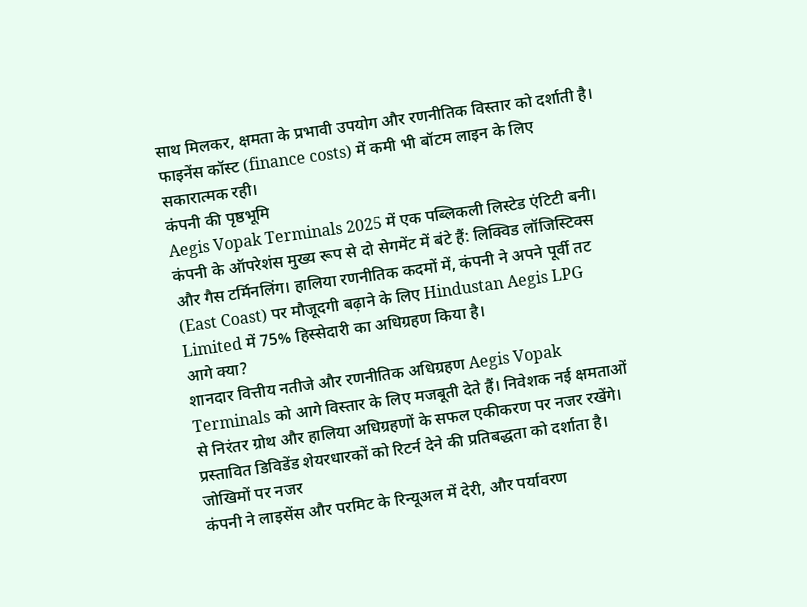साथ मिलकर, क्षमता के प्रभावी उपयोग और रणनीतिक विस्तार को दर्शाती है। फाइनेंस कॉस्ट (finance costs) में कमी भी बॉटम लाइन के लिए सकारात्मक रही।
कंपनी की पृष्ठभूमि
Aegis Vopak Terminals 2025 में एक पब्लिकली लिस्टेड एंटिटी बनी। कंपनी के ऑपरेशंस मुख्य रूप से दो सेगमेंट में बंटे हैं: लिक्विड लॉजिस्टिक्स और गैस टर्मिनलिंग। हालिया रणनीतिक कदमों में, कंपनी ने अपने पूर्वी तट (East Coast) पर मौजूदगी बढ़ाने के लिए Hindustan Aegis LPG Limited में 75% हिस्सेदारी का अधिग्रहण किया है।
आगे क्या?
शानदार वित्तीय नतीजे और रणनीतिक अधिग्रहण Aegis Vopak Terminals को आगे विस्तार के लिए मजबूती देते हैं। निवेशक नई क्षमताओं से निरंतर ग्रोथ और हालिया अधिग्रहणों के सफल एकीकरण पर नजर रखेंगे। प्रस्तावित डिविडेंड शेयरधारकों को रिटर्न देने की प्रतिबद्धता को दर्शाता है।
जोखिमों पर नजर
कंपनी ने लाइसेंस और परमिट के रिन्यूअल में देरी, और पर्यावरण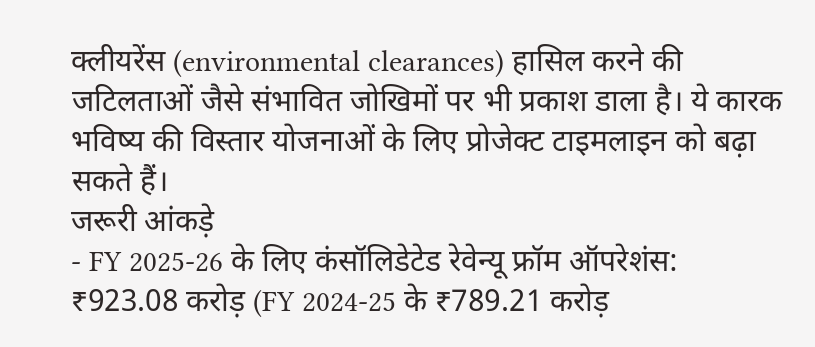क्लीयरेंस (environmental clearances) हासिल करने की जटिलताओं जैसे संभावित जोखिमों पर भी प्रकाश डाला है। ये कारक भविष्य की विस्तार योजनाओं के लिए प्रोजेक्ट टाइमलाइन को बढ़ा सकते हैं।
जरूरी आंकड़े
- FY 2025-26 के लिए कंसॉलिडेटेड रेवेन्यू फ्रॉम ऑपरेशंस: ₹923.08 करोड़ (FY 2024-25 के ₹789.21 करोड़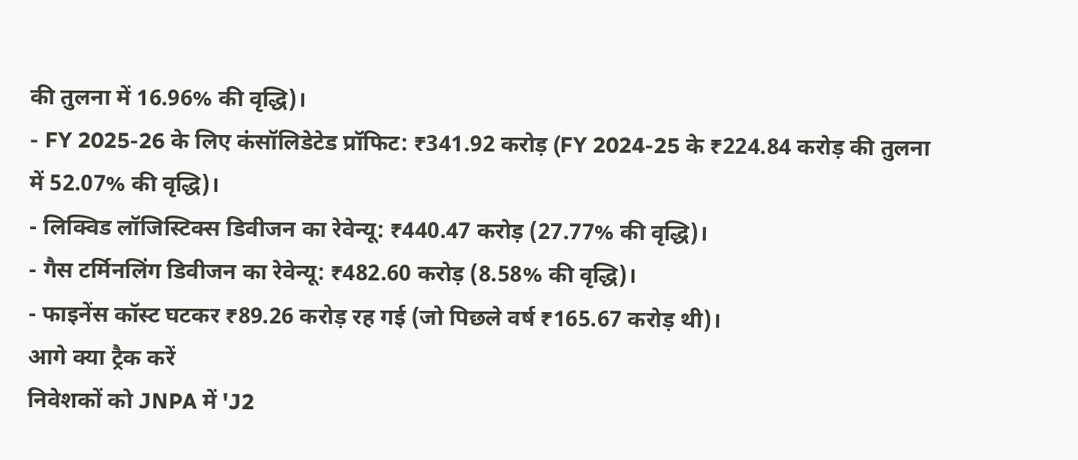की तुलना में 16.96% की वृद्धि)।
- FY 2025-26 के लिए कंसॉलिडेटेड प्रॉफिट: ₹341.92 करोड़ (FY 2024-25 के ₹224.84 करोड़ की तुलना में 52.07% की वृद्धि)।
- लिक्विड लॉजिस्टिक्स डिवीजन का रेवेन्यू: ₹440.47 करोड़ (27.77% की वृद्धि)।
- गैस टर्मिनलिंग डिवीजन का रेवेन्यू: ₹482.60 करोड़ (8.58% की वृद्धि)।
- फाइनेंस कॉस्ट घटकर ₹89.26 करोड़ रह गई (जो पिछले वर्ष ₹165.67 करोड़ थी)।
आगे क्या ट्रैक करें
निवेशकों को JNPA में 'J2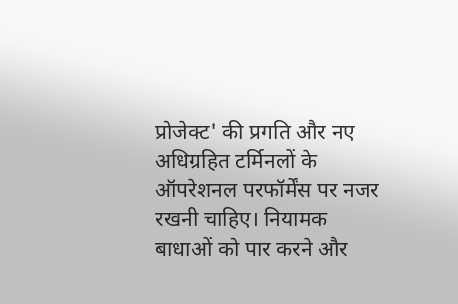प्रोजेक्ट' की प्रगति और नए अधिग्रहित टर्मिनलों के ऑपरेशनल परफॉर्मेंस पर नजर रखनी चाहिए। नियामक बाधाओं को पार करने और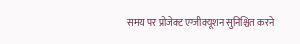समय पर प्रोजेक्ट एग्जीक्यूशन सुनिश्चित करने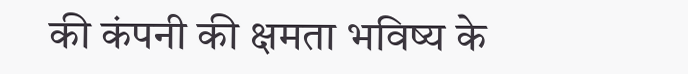की कंपनी की क्षमता भविष्य के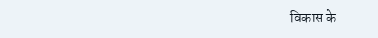विकास के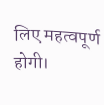लिए महत्वपूर्ण होगी।